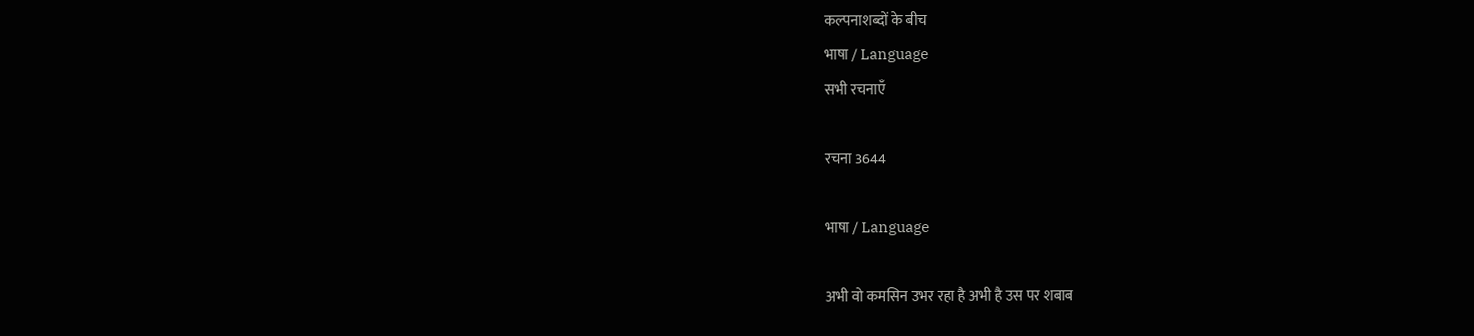कल्पनाशब्दों के बीच
भाषा / Language
सभी रचनाएँ

रचना 3644

भाषा / Language

अभी वो कमसिन उभर रहा है अभी है उस पर शबाब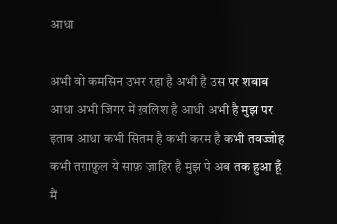आधा

अभी वो कमसिन उभर रहा है अभी है उस पर शबाब आधा अभी जिगर में ख़लिश है आधी अभी है मुझ पर इताब आधा कभी सितम है कभी करम है कभी तवज्जोह कभी तग़ाफ़ुल ये साफ़ ज़ाहिर है मुझ पे अब तक हुआ हूँ मैं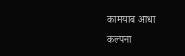कामयाब आधा
कल्पना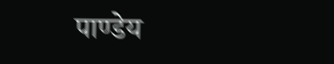पाण्डेय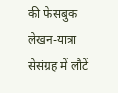की फेसबुक लेखन-यात्रा सेसंग्रह में लौटें